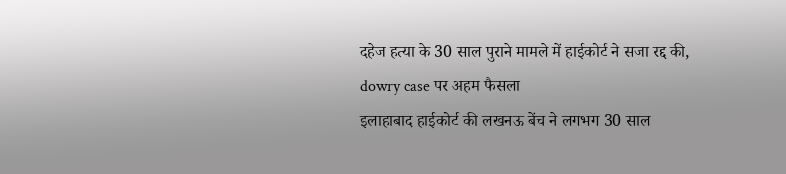दहेज हत्या के 30 साल पुराने मामले में हाईकोर्ट ने सजा रद्द की, dowry case पर अहम फैसला
इलाहाबाद हाईकोर्ट की लखनऊ बेंच ने लगभग 30 साल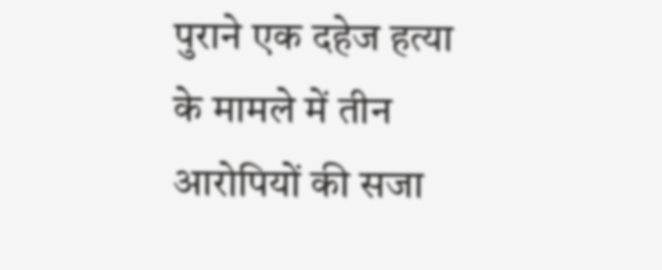पुराने एक दहेज हत्या के मामले में तीन आरोपियों की सजा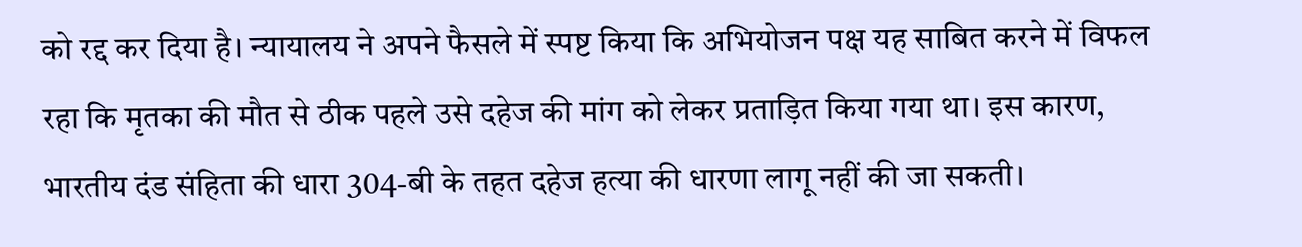को रद्द कर दिया है। न्यायालय ने अपने फैसले में स्पष्ट किया कि अभियोजन पक्ष यह साबित करने में विफल रहा कि मृतका की मौत से ठीक पहले उसे दहेज की मांग को लेकर प्रताड़ित किया गया था। इस कारण, भारतीय दंड संहिता की धारा 304-बी के तहत दहेज हत्या की धारणा लागू नहीं की जा सकती।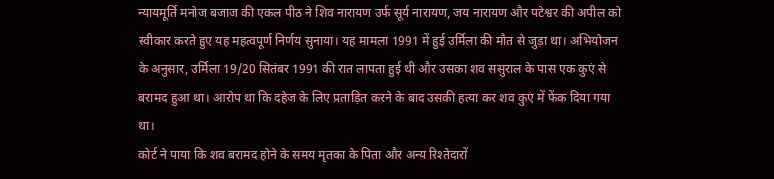न्यायमूर्ति मनोज बजाज की एकल पीठ ने शिव नारायण उर्फ सूर्य नारायण, जय नारायण और पटेश्वर की अपील को स्वीकार करते हुए यह महत्वपूर्ण निर्णय सुनाया। यह मामला 1991 में हुई उर्मिला की मौत से जुड़ा था। अभियोजन के अनुसार, उर्मिला 19/20 सितंबर 1991 की रात लापता हुई थी और उसका शव ससुराल के पास एक कुएं से बरामद हुआ था। आरोप था कि दहेज के लिए प्रताड़ित करने के बाद उसकी हत्या कर शव कुएं में फेंक दिया गया था।
कोर्ट ने पाया कि शव बरामद होने के समय मृतका के पिता और अन्य रिश्तेदारों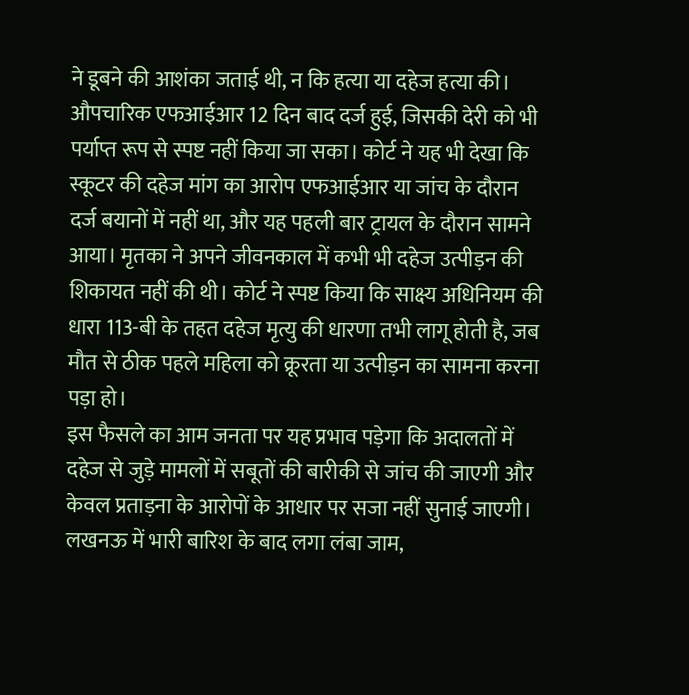ने डूबने की आशंका जताई थी, न कि हत्या या दहेज हत्या की। औपचारिक एफआईआर 12 दिन बाद दर्ज हुई, जिसकी देरी को भी पर्याप्त रूप से स्पष्ट नहीं किया जा सका। कोर्ट ने यह भी देखा कि स्कूटर की दहेज मांग का आरोप एफआईआर या जांच के दौरान दर्ज बयानों में नहीं था, और यह पहली बार ट्रायल के दौरान सामने आया। मृतका ने अपने जीवनकाल में कभी भी दहेज उत्पीड़न की शिकायत नहीं की थी। कोर्ट ने स्पष्ट किया कि साक्ष्य अधिनियम की धारा 113-बी के तहत दहेज मृत्यु की धारणा तभी लागू होती है, जब मौत से ठीक पहले महिला को क्रूरता या उत्पीड़न का सामना करना पड़ा हो।
इस फैसले का आम जनता पर यह प्रभाव पड़ेगा कि अदालतों में दहेज से जुड़े मामलों में सबूतों की बारीकी से जांच की जाएगी और केवल प्रताड़ना के आरोपों के आधार पर सजा नहीं सुनाई जाएगी।
लखनऊ में भारी बारिश के बाद लगा लंबा जाम,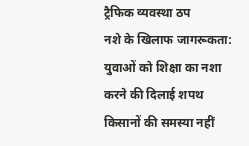ट्रैफिक व्यवस्था ठप
नशे के खिलाफ जागरूकता: युवाओं को शिक्षा का नशा करने की दिलाई शपथ
किसानों की समस्या नहीं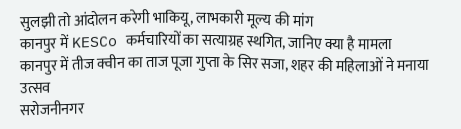सुलझी तो आंदोलन करेगी भाकियू, लाभकारी मूल्य की मांग
कानपुर में KESCo कर्मचारियों का सत्याग्रह स्थगित, जानिए क्या है मामला
कानपुर में तीज क्वीन का ताज पूजा गुप्ता के सिर सजा, शहर की महिलाओं ने मनाया उत्सव
सरोजनीनगर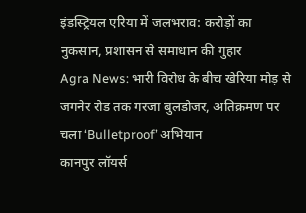इंडस्ट्रियल एरिया में जलभराव: करोड़ों का नुकसान, प्रशासन से समाधान की गुहार
Agra News: भारी विरोध के बीच खेरिया मोड़ से जगनेर रोड तक गरजा बुलडोजर, अतिक्रमण पर चला ‘Bulletproof’ अभियान
कानपुर लॉयर्स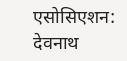एसोसिएशन: देवनाथ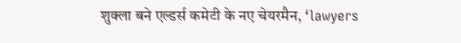शुक्ला बने एल्डर्स कमेटी के नए चेयरमैन, ‘lawyers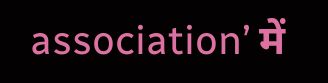association’ में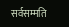सर्वसम्मति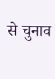से चुनाव